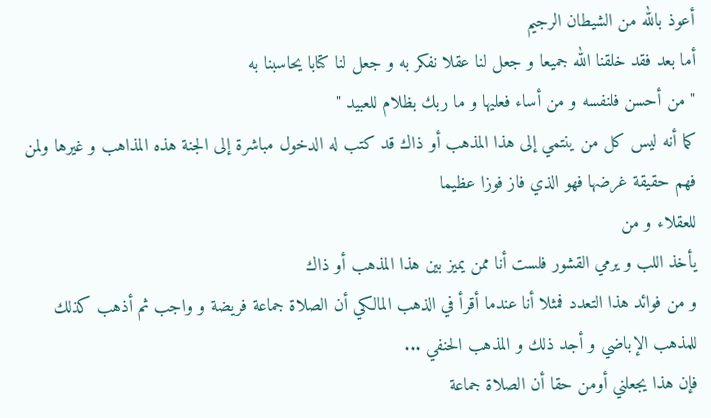أعوذ بالله من الشيطان الرجيم
أما بعد فقد خلقنا الله جميعا و جعل لنا عقلا نفكر به و جعل لنا كتابا يحاسبنا به
" من أحسن فلنفسه و من أساء فعليها و ما ربك بظلام للعبيد "
كما أنه ليس كل من ينتمي إلى هذا المذهب أو ذاك قد كتب له الدخول مباشرة إلى الجنة هذه المذاهب و غيرها ولمن فهم حقيقة غرضها فهو الذي فاز فوزا عظيما
للعقلاء و من
يأخذ اللب و يرمي القشور فلست أنا ممن يميز بين هذا المذهب أو ذاك
و من فوائد هذا التعدد فمثلا أنا عندما أقرأ في الذهب المالكي أن الصلاة جماعة فريضة و واجب ثم أذهب كذلك للمذهب الإباضي و أجد ذلك و المذهب الحنفي ...
فإن هذا يجعلني أومن حقا أن الصلاة جماعة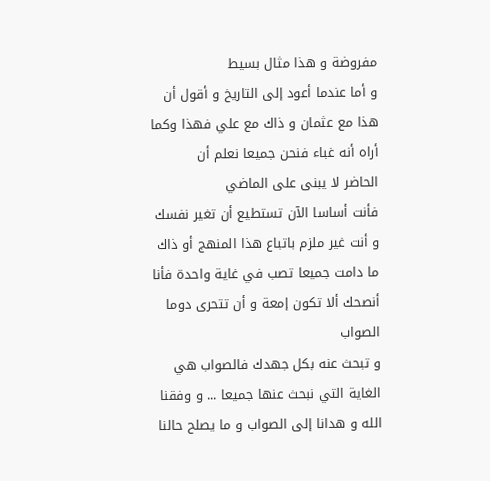مفروضة و هذا مثال بسيط
و أما عندما أعود إلى التاريخ و أقول أن هذا مع عثمان و ذاك مع علي فهذا وكما أراه أنه غباء فنحن جميعا نعلم أن
الحاضر لا يبنى على الماضي
فأنت أساسا الآن تستطيع أن تغير نفسك و أنت غير ملزم باتباع هذا المنهج أو ذاك ما دامت جميعا تصب في غاية واحدة فأنا أنصحك ألا تكون إمعة و أن تتحرى دوما الصواب
و تبحث عنه بكل جهدك فالصواب هي الغاية التي نبحث عنها جميعا ... و وفقنا الله و هدانا إلى الصواب و ما يصلح حالنا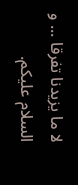لا ما يزيدنا تفرقا ... و السلام عليكم.